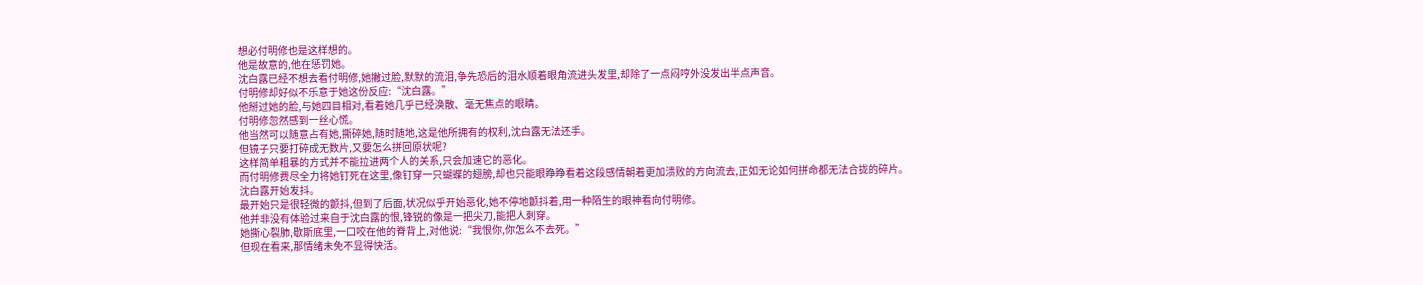想必付明修也是这样想的。
他是故意的,他在惩罚她。
沈白露已经不想去看付明修,她撇过脸,默默的流泪,争先恐后的泪水顺着眼角流进头发里,却除了一点闷哼外没发出半点声音。
付明修却好似不乐意于她这份反应:“沈白露。”
他掰过她的脸,与她四目相对,看着她几乎已经涣散、毫无焦点的眼睛。
付明修忽然感到一丝心慌。
他当然可以随意占有她,撕碎她,随时随地,这是他所拥有的权利,沈白露无法还手。
但镜子只要打碎成无数片,又要怎么拼回原状呢?
这样简单粗暴的方式并不能拉进两个人的关系,只会加速它的恶化。
而付明修费尽全力将她钉死在这里,像钉穿一只蝴蝶的翅膀,却也只能眼睁睁看着这段感情朝着更加溃败的方向流去,正如无论如何拼命都无法合拢的碎片。
沈白露开始发抖。
最开始只是很轻微的颤抖,但到了后面,状况似乎开始恶化,她不停地颤抖着,用一种陌生的眼神看向付明修。
他并非没有体验过来自于沈白露的恨,锋锐的像是一把尖刀,能把人刺穿。
她撕心裂肺,歇斯底里,一口咬在他的脊背上,对他说:“我恨你,你怎么不去死。”
但现在看来,那情绪未免不显得快活。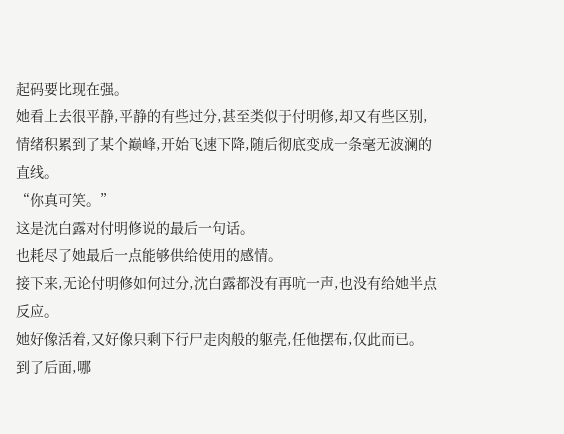起码要比现在强。
她看上去很平静,平静的有些过分,甚至类似于付明修,却又有些区别,情绪积累到了某个巅峰,开始飞速下降,随后彻底变成一条毫无波澜的直线。
“你真可笑。”
这是沈白露对付明修说的最后一句话。
也耗尽了她最后一点能够供给使用的感情。
接下来,无论付明修如何过分,沈白露都没有再吭一声,也没有给她半点反应。
她好像活着,又好像只剩下行尸走肉般的躯壳,任他摆布,仅此而已。
到了后面,哪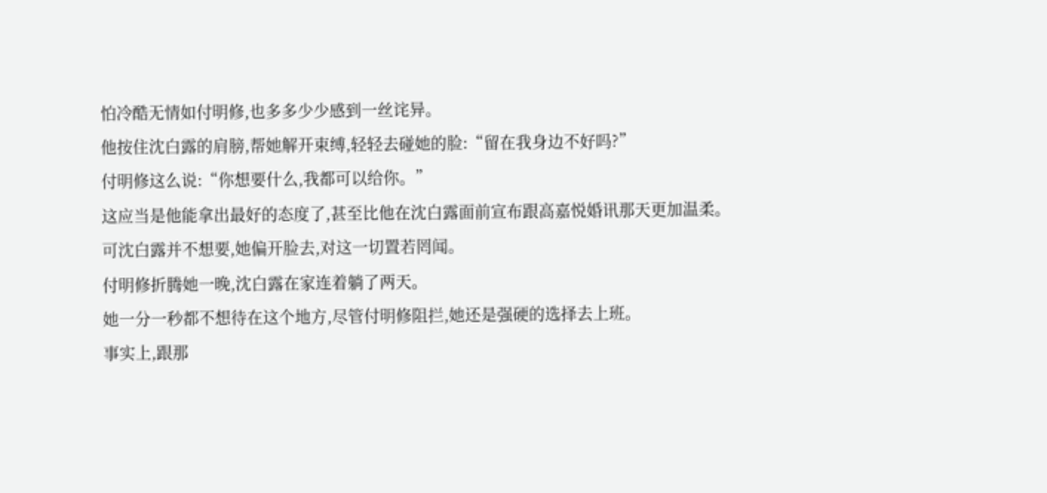怕冷酷无情如付明修,也多多少少感到一丝诧异。
他按住沈白露的肩膀,帮她解开束缚,轻轻去碰她的脸:“留在我身边不好吗?”
付明修这么说:“你想要什么,我都可以给你。”
这应当是他能拿出最好的态度了,甚至比他在沈白露面前宣布跟高嘉悦婚讯那天更加温柔。
可沈白露并不想要,她偏开脸去,对这一切置若罔闻。
付明修折腾她一晚,沈白露在家连着躺了两天。
她一分一秒都不想待在这个地方,尽管付明修阻拦,她还是强硬的选择去上班。
事实上,跟那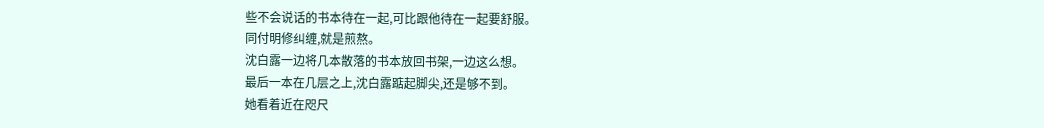些不会说话的书本待在一起,可比跟他待在一起要舒服。
同付明修纠缠,就是煎熬。
沈白露一边将几本散落的书本放回书架,一边这么想。
最后一本在几层之上,沈白露踮起脚尖,还是够不到。
她看着近在咫尺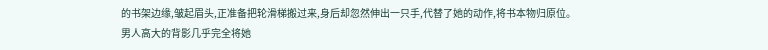的书架边缘,皱起眉头,正准备把轮滑梯搬过来,身后却忽然伸出一只手,代替了她的动作,将书本物归原位。
男人高大的背影几乎完全将她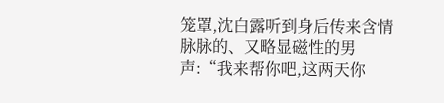笼罩,沈白露听到身后传来含情脉脉的、又略显磁性的男声:“我来帮你吧,这两天你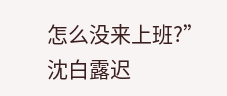怎么没来上班?”
沈白露迟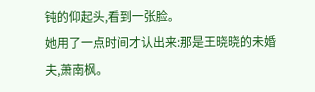钝的仰起头,看到一张脸。
她用了一点时间才认出来:那是王晓晓的未婚夫,萧南枫。